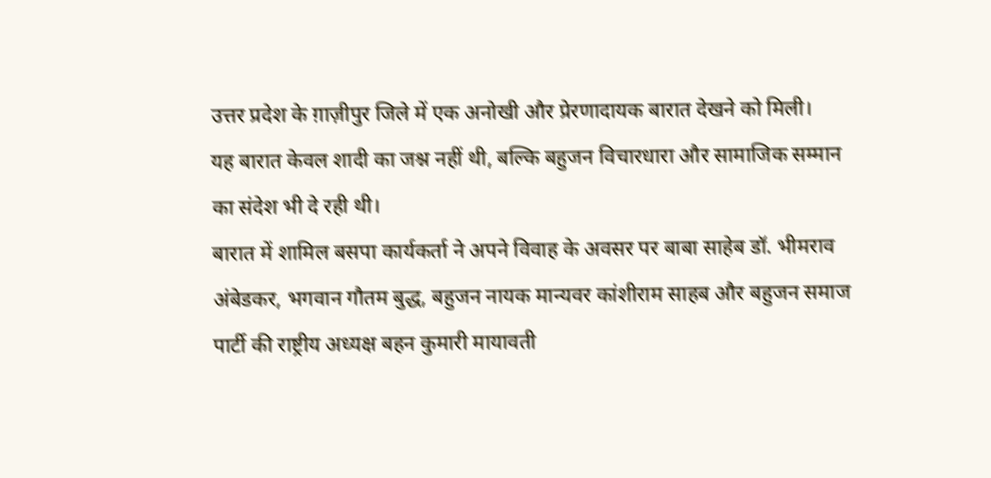उत्तर प्रदेश के ग़ाज़ीपुर जिले में एक अनोखी और प्रेरणादायक बारात देखने को मिली।
यह बारात केवल शादी का जश्न नहीं थी, बल्कि बहुजन विचारधारा और सामाजिक सम्मान का संदेश भी दे रही थी।
बारात में शामिल बसपा कार्यकर्ता ने अपने विवाह के अवसर पर बाबा साहेब डॉ. भीमराव अंबेडकर, भगवान गौतम बुद्ध, बहुजन नायक मान्यवर कांशीराम साहब और बहुजन समाज पार्टी की राष्ट्रीय अध्यक्ष बहन कुमारी मायावती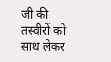जी की तस्वीरों को साथ लेकर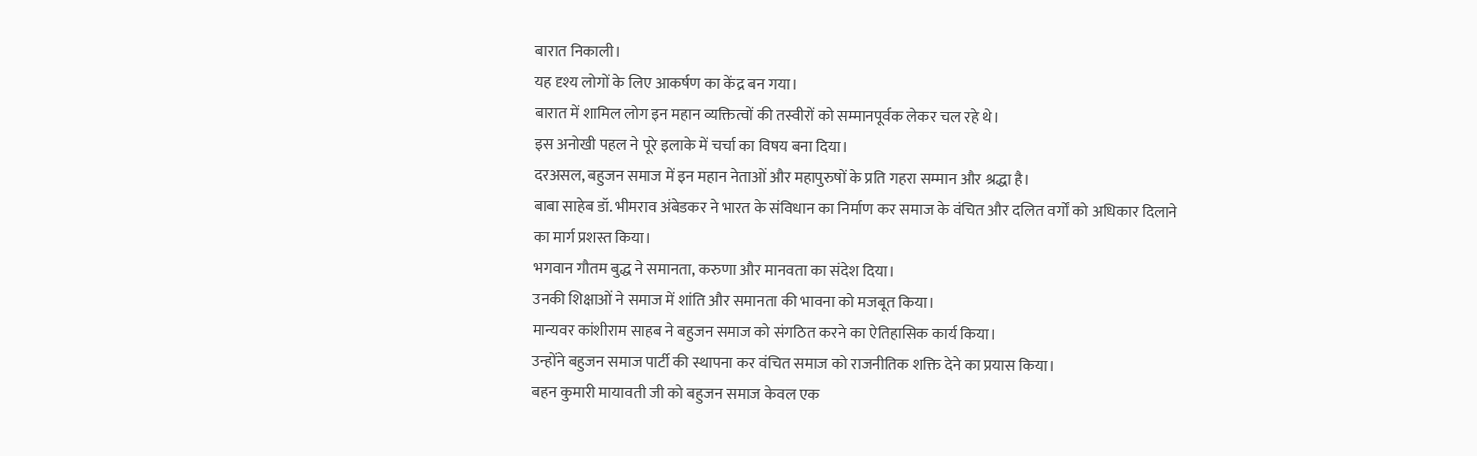बारात निकाली।
यह दृश्य लोगों के लिए आकर्षण का केंद्र बन गया।
बारात में शामिल लोग इन महान व्यक्तित्वों की तस्वीरों को सम्मानपूर्वक लेकर चल रहे थे।
इस अनोखी पहल ने पूरे इलाके में चर्चा का विषय बना दिया।
दरअसल, बहुजन समाज में इन महान नेताओं और महापुरुषों के प्रति गहरा सम्मान और श्रद्धा है।
बाबा साहेब डॉ. भीमराव अंबेडकर ने भारत के संविधान का निर्माण कर समाज के वंचित और दलित वर्गों को अधिकार दिलाने का मार्ग प्रशस्त किया।
भगवान गौतम बुद्ध ने समानता, करुणा और मानवता का संदेश दिया।
उनकी शिक्षाओं ने समाज में शांति और समानता की भावना को मजबूत किया।
मान्यवर कांशीराम साहब ने बहुजन समाज को संगठित करने का ऐतिहासिक कार्य किया।
उन्होंने बहुजन समाज पार्टी की स्थापना कर वंचित समाज को राजनीतिक शक्ति देने का प्रयास किया।
बहन कुमारी मायावती जी को बहुजन समाज केवल एक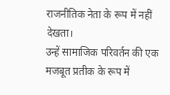राजनीतिक नेता के रूप में नहीं देखता।
उन्हें सामाजिक परिवर्तन की एक मजबूत प्रतीक के रूप में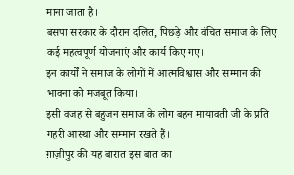माना जाता है।
बसपा सरकार के दौरान दलित, पिछड़े और वंचित समाज के लिए कई महत्वपूर्ण योजनाएं और कार्य किए गए।
इन कार्यों ने समाज के लोगों में आत्मविश्वास और सम्मान की भावना को मजबूत किया।
इसी वजह से बहुजन समाज के लोग बहन मायावती जी के प्रति गहरी आस्था और सम्मान रखते हैं।
ग़ाज़ीपुर की यह बारात इस बात का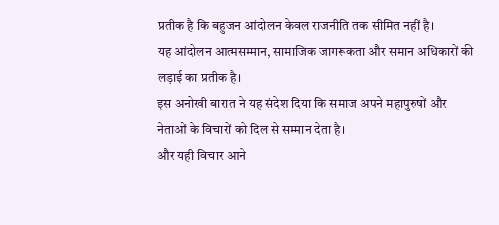प्रतीक है कि बहुजन आंदोलन केवल राजनीति तक सीमित नहीं है।
यह आंदोलन आत्मसम्मान, सामाजिक जागरूकता और समान अधिकारों की लड़ाई का प्रतीक है।
इस अनोखी बारात ने यह संदेश दिया कि समाज अपने महापुरुषों और नेताओं के विचारों को दिल से सम्मान देता है।
और यही विचार आने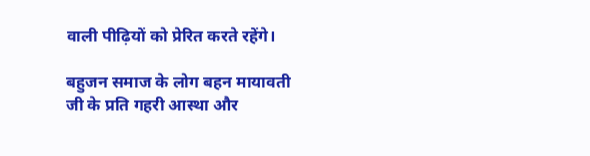वाली पीढ़ियों को प्रेरित करते रहेंगे।

बहुजन समाज के लोग बहन मायावती जी के प्रति गहरी आस्था और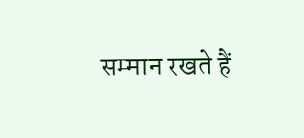सम्मान रखते हैं